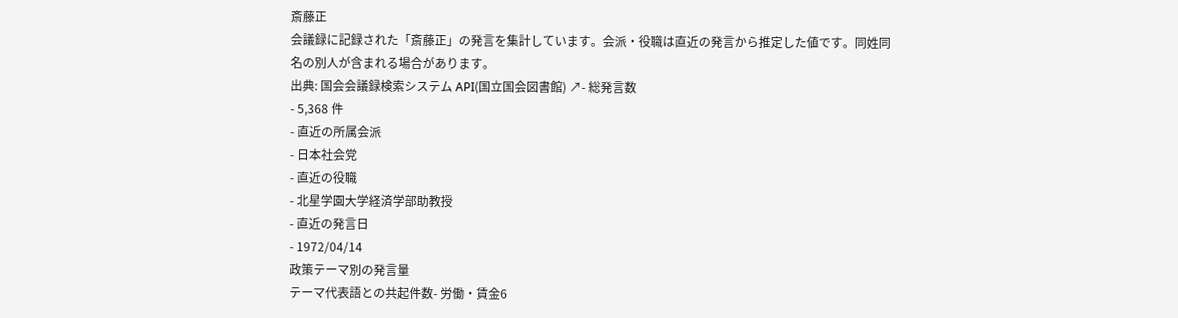斎藤正
会議録に記録された「斎藤正」の発言を集計しています。会派・役職は直近の発言から推定した値です。同姓同名の別人が含まれる場合があります。
出典: 国会会議録検索システム API(国立国会図書館) ↗- 総発言数
- 5,368 件
- 直近の所属会派
- 日本社会党
- 直近の役職
- 北星学園大学経済学部助教授
- 直近の発言日
- 1972/04/14
政策テーマ別の発言量
テーマ代表語との共起件数- 労働・賃金6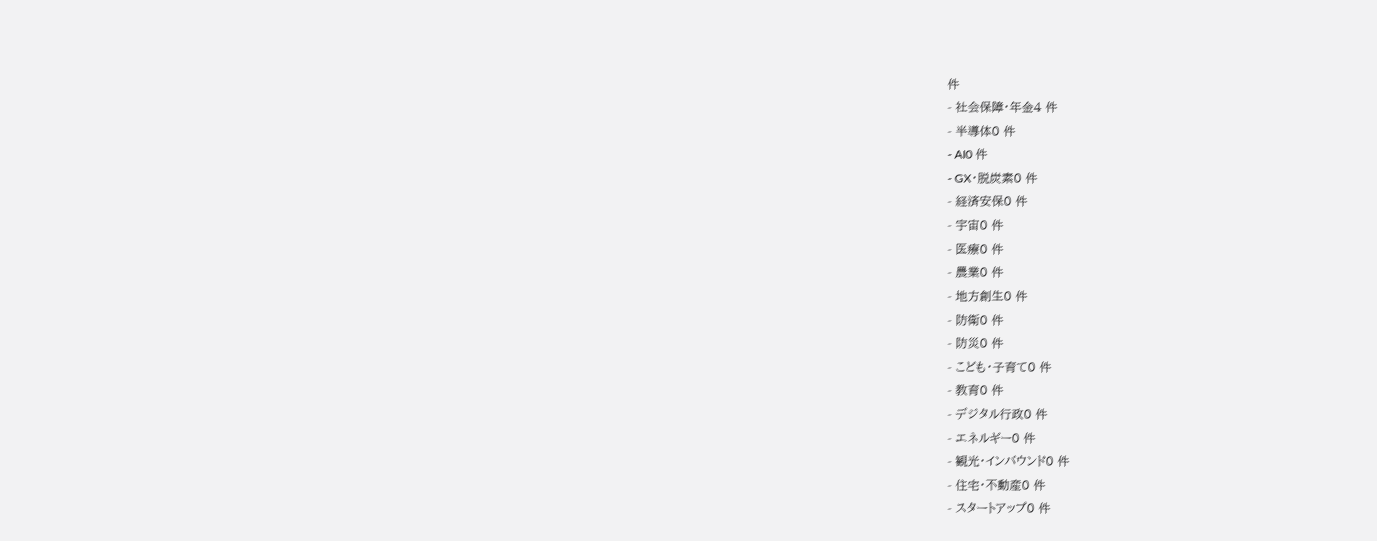件
- 社会保障・年金4 件
- 半導体0 件
- AI0 件
- GX・脱炭素0 件
- 経済安保0 件
- 宇宙0 件
- 医療0 件
- 農業0 件
- 地方創生0 件
- 防衛0 件
- 防災0 件
- こども・子育て0 件
- 教育0 件
- デジタル行政0 件
- エネルギー0 件
- 観光・インバウンド0 件
- 住宅・不動産0 件
- スタートアップ0 件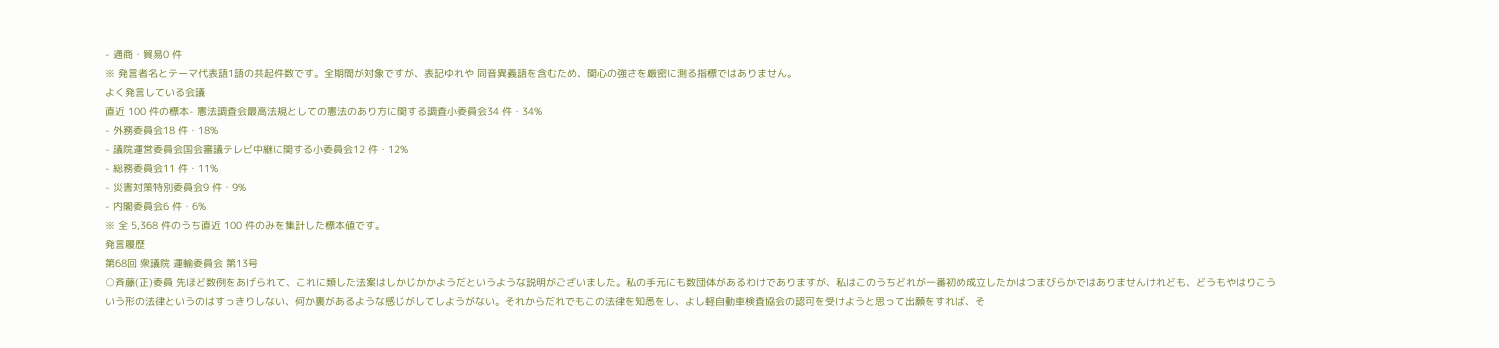- 通商・貿易0 件
※ 発言者名とテーマ代表語1語の共起件数です。全期間が対象ですが、表記ゆれや 同音異義語を含むため、関心の強さを厳密に測る指標ではありません。
よく発言している会議
直近 100 件の標本- 憲法調査会最高法規としての憲法のあり方に関する調査小委員会34 件・34%
- 外務委員会18 件・18%
- 議院運営委員会国会審議テレビ中継に関する小委員会12 件・12%
- 総務委員会11 件・11%
- 災害対策特別委員会9 件・9%
- 内閣委員会6 件・6%
※ 全 5,368 件のうち直近 100 件のみを集計した標本値です。
発言履歴
第68回 衆議院 運輸委員会 第13号
○斉藤(正)委員 先ほど数例をあげられて、これに類した法案はしかじかかようだというような説明がございました。私の手元にも数団体があるわけでありますが、私はこのうちどれが一番初め成立したかはつまびらかではありませんけれども、どうもやはりこういう形の法律というのはすっきりしない、何か裏があるような感じがしてしようがない。それからだれでもこの法律を知悉をし、よし軽自動車検査協会の認可を受けようと思って出願をすれば、そ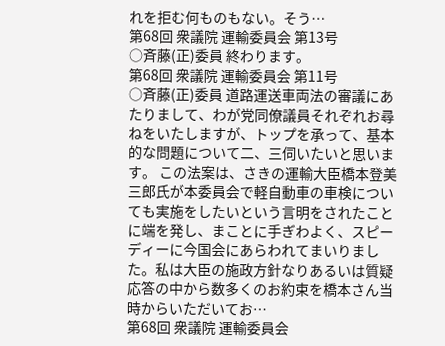れを拒む何ものもない。そう…
第68回 衆議院 運輸委員会 第13号
○斉藤(正)委員 終わります。
第68回 衆議院 運輸委員会 第11号
○斉藤(正)委員 道路運送車両法の審議にあたりまして、わが党同僚議員それぞれお尋ねをいたしますが、トップを承って、基本的な問題について二、三伺いたいと思います。 この法案は、さきの運輸大臣橋本登美三郎氏が本委員会で軽自動車の車検についても実施をしたいという言明をされたことに端を発し、まことに手ぎわよく、スピーディーに今国会にあらわれてまいりました。私は大臣の施政方針なりあるいは質疑応答の中から数多くのお約束を橋本さん当時からいただいてお…
第68回 衆議院 運輸委員会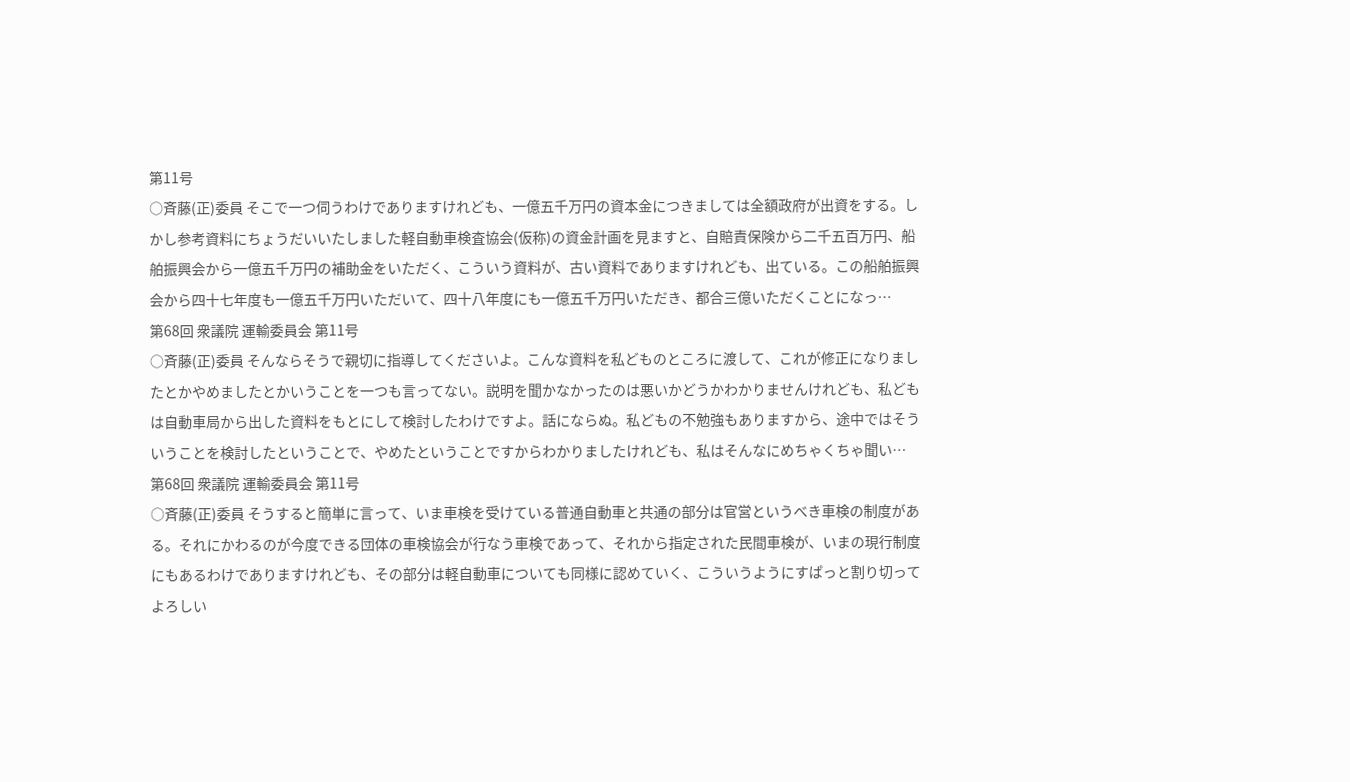第11号
○斉藤(正)委員 そこで一つ伺うわけでありますけれども、一億五千万円の資本金につきましては全額政府が出資をする。しかし参考資料にちょうだいいたしました軽自動車検査協会(仮称)の資金計画を見ますと、自賠責保険から二千五百万円、船舶振興会から一億五千万円の補助金をいただく、こういう資料が、古い資料でありますけれども、出ている。この船舶振興会から四十七年度も一億五千万円いただいて、四十八年度にも一億五千万円いただき、都合三億いただくことになっ…
第68回 衆議院 運輸委員会 第11号
○斉藤(正)委員 そんならそうで親切に指導してくださいよ。こんな資料を私どものところに渡して、これが修正になりましたとかやめましたとかいうことを一つも言ってない。説明を聞かなかったのは悪いかどうかわかりませんけれども、私どもは自動車局から出した資料をもとにして検討したわけですよ。話にならぬ。私どもの不勉強もありますから、途中ではそういうことを検討したということで、やめたということですからわかりましたけれども、私はそんなにめちゃくちゃ聞い…
第68回 衆議院 運輸委員会 第11号
○斉藤(正)委員 そうすると簡単に言って、いま車検を受けている普通自動車と共通の部分は官営というべき車検の制度がある。それにかわるのが今度できる団体の車検協会が行なう車検であって、それから指定された民間車検が、いまの現行制度にもあるわけでありますけれども、その部分は軽自動車についても同様に認めていく、こういうようにすぱっと割り切ってよろしい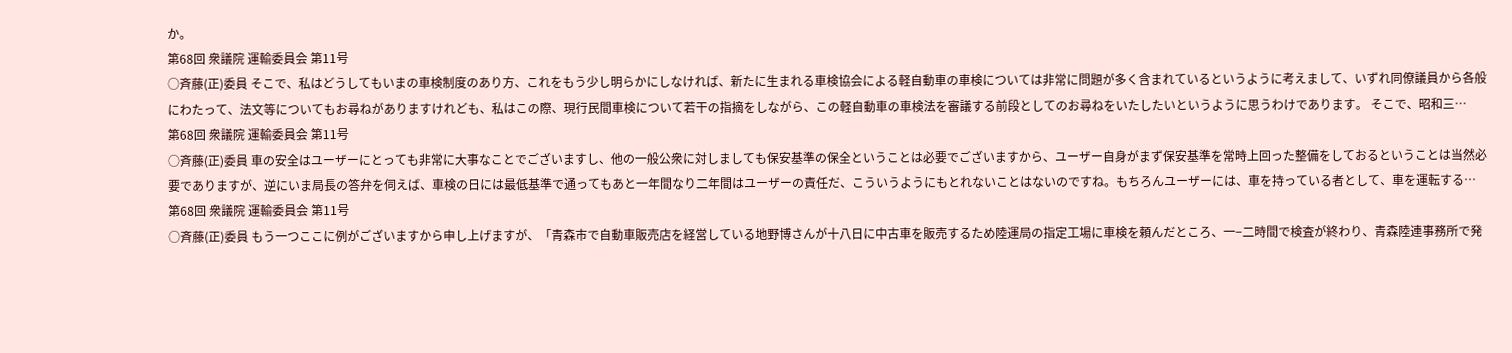か。
第68回 衆議院 運輸委員会 第11号
○斉藤(正)委員 そこで、私はどうしてもいまの車検制度のあり方、これをもう少し明らかにしなければ、新たに生まれる車検協会による軽自動車の車検については非常に問題が多く含まれているというように考えまして、いずれ同僚議員から各般にわたって、法文等についてもお尋ねがありますけれども、私はこの際、現行民間車検について若干の指摘をしながら、この軽自動車の車検法を審議する前段としてのお尋ねをいたしたいというように思うわけであります。 そこで、昭和三…
第68回 衆議院 運輸委員会 第11号
○斉藤(正)委員 車の安全はユーザーにとっても非常に大事なことでございますし、他の一般公衆に対しましても保安基準の保全ということは必要でございますから、ユーザー自身がまず保安基準を常時上回った整備をしておるということは当然必要でありますが、逆にいま局長の答弁を伺えば、車検の日には最低基準で通ってもあと一年間なり二年間はユーザーの責任だ、こういうようにもとれないことはないのですね。もちろんユーザーには、車を持っている者として、車を運転する…
第68回 衆議院 運輸委員会 第11号
○斉藤(正)委員 もう一つここに例がございますから申し上げますが、「青森市で自動車販売店を経営している地野博さんが十八日に中古車を販売するため陸運局の指定工場に車検を頼んだところ、一−二時間で検査が終わり、青森陸連事務所で発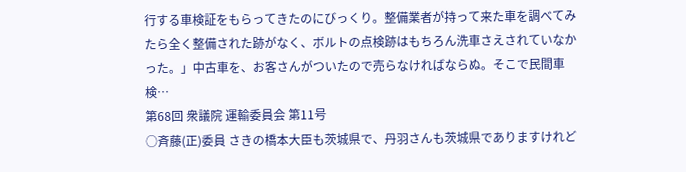行する車検証をもらってきたのにびっくり。整備業者が持って来た車を調べてみたら全く整備された跡がなく、ボルトの点検跡はもちろん洗車さえされていなかった。」中古車を、お客さんがついたので売らなければならぬ。そこで民間車検…
第68回 衆議院 運輸委員会 第11号
○斉藤(正)委員 さきの橋本大臣も茨城県で、丹羽さんも茨城県でありますけれど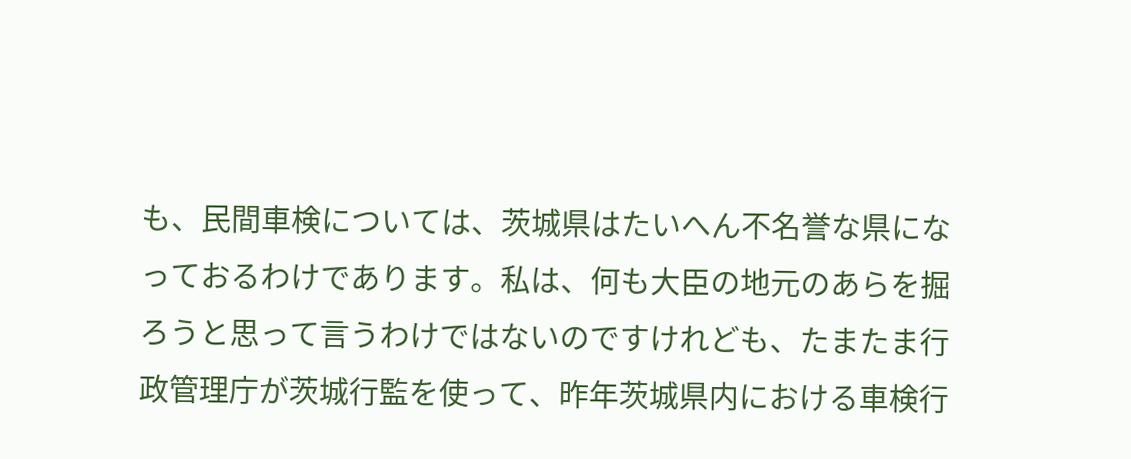も、民間車検については、茨城県はたいへん不名誉な県になっておるわけであります。私は、何も大臣の地元のあらを掘ろうと思って言うわけではないのですけれども、たまたま行政管理庁が茨城行監を使って、昨年茨城県内における車検行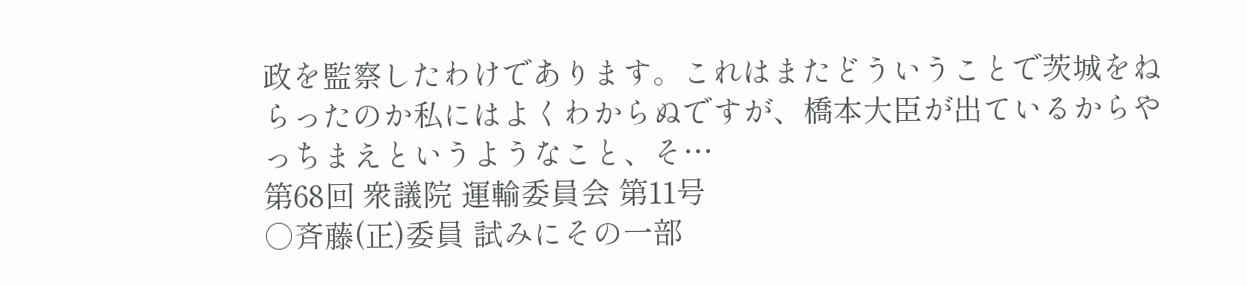政を監察したわけであります。これはまたどういうことで茨城をねらったのか私にはよくわからぬですが、橋本大臣が出ているからやっちまえというようなこと、そ…
第68回 衆議院 運輸委員会 第11号
○斉藤(正)委員 試みにその一部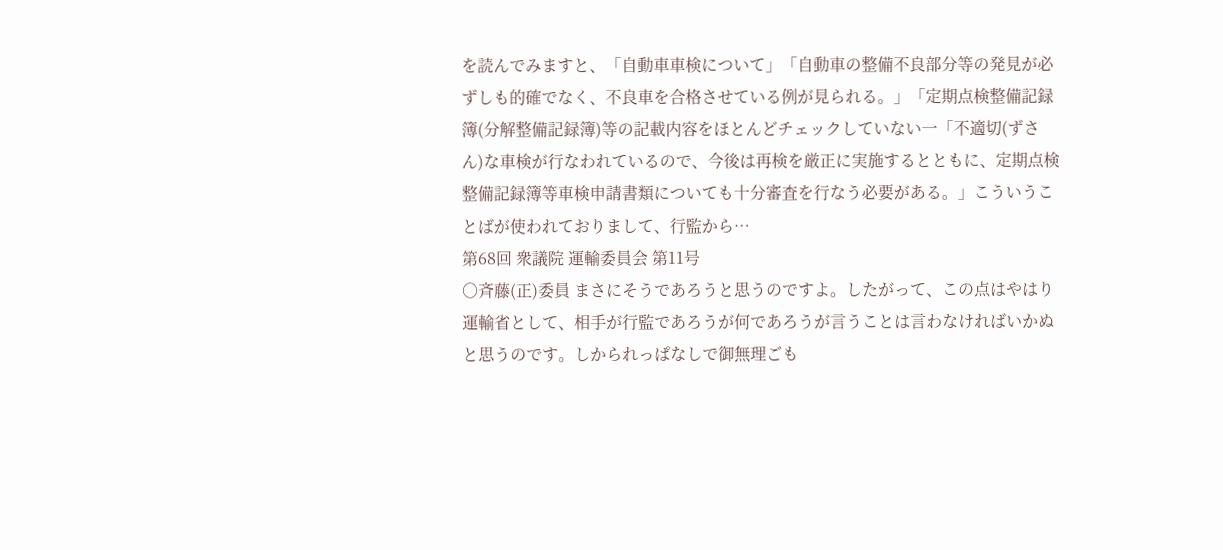を読んでみますと、「自動車車検について」「自動車の整備不良部分等の発見が必ずしも的確でなく、不良車を合格させている例が見られる。」「定期点検整備記録簿(分解整備記録簿)等の記載内容をほとんどチェックしていない一「不適切(ずさん)な車検が行なわれているので、今後は再検を厳正に実施するとともに、定期点検整備記録簿等車検申請書類についても十分審査を行なう必要がある。」こういうことばが使われておりまして、行監から…
第68回 衆議院 運輸委員会 第11号
○斉藤(正)委員 まさにそうであろうと思うのですよ。したがって、この点はやはり運輸省として、相手が行監であろうが何であろうが言うことは言わなければいかぬと思うのです。しかられっぱなしで御無理ごも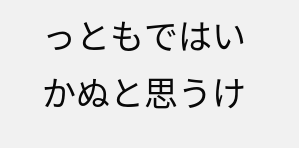っともではいかぬと思うけ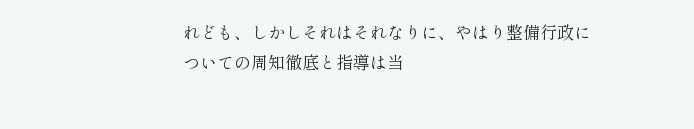れども、しかしそれはそれなりに、やはり整備行政についての周知徹底と指導は当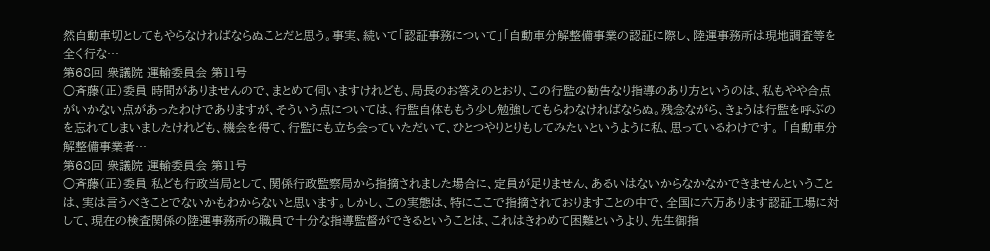然自動車切としてもやらなければならぬことだと思う。事実、続いて「認証事務について」「自動車分解整備事業の認証に際し、陸運事務所は現地調査等を全く行な…
第68回 衆議院 運輸委員会 第11号
○斉藤(正)委員 時間がありませんので、まとめて伺いますけれども、局長のお答えのとおり、この行監の勧告なり指導のあり方というのは、私もやや合点がいかない点があったわけでありますが、そういう点については、行監自体ももう少し勉強してもらわなければならぬ。残念ながら、きょうは行監を呼ぶのを忘れてしまいましたけれども、機会を得て、行監にも立ち会っていただいて、ひとつやりとりもしてみたいというように私、思っているわけです。 「自動車分解整備事業者…
第68回 衆議院 運輸委員会 第11号
○斉藤(正)委員 私ども行政当局として、関係行政監察局から指摘されました場合に、定員が足りません、あるいはないからなかなかできませんということは、実は言うべきことでないかもわからないと思います。しかし、この実態は、特にここで指摘されておりますことの中で、全国に六万あります認証工場に対して、現在の検査関係の陸運事務所の職員で十分な指導監督ができるということは、これはきわめて困難というより、先生御指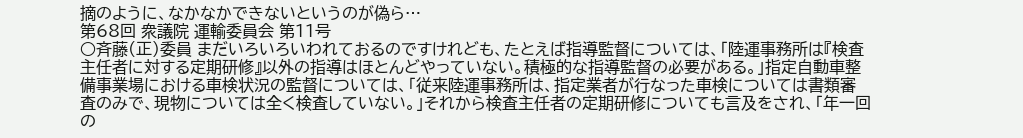摘のように、なかなかできないというのが偽ら…
第68回 衆議院 運輸委員会 第11号
○斉藤(正)委員 まだいろいろいわれておるのですけれども、たとえば指導監督については、「陸運事務所は『検査主任者に対する定期研修』以外の指導はほとんどやっていない。積極的な指導監督の必要がある。」指定自動車整備事業場における車検状況の監督については、「従来陸運事務所は、指定業者が行なった車検については書類審査のみで、現物については全く検査していない。」それから検査主任者の定期研修についても言及をされ、「年一回の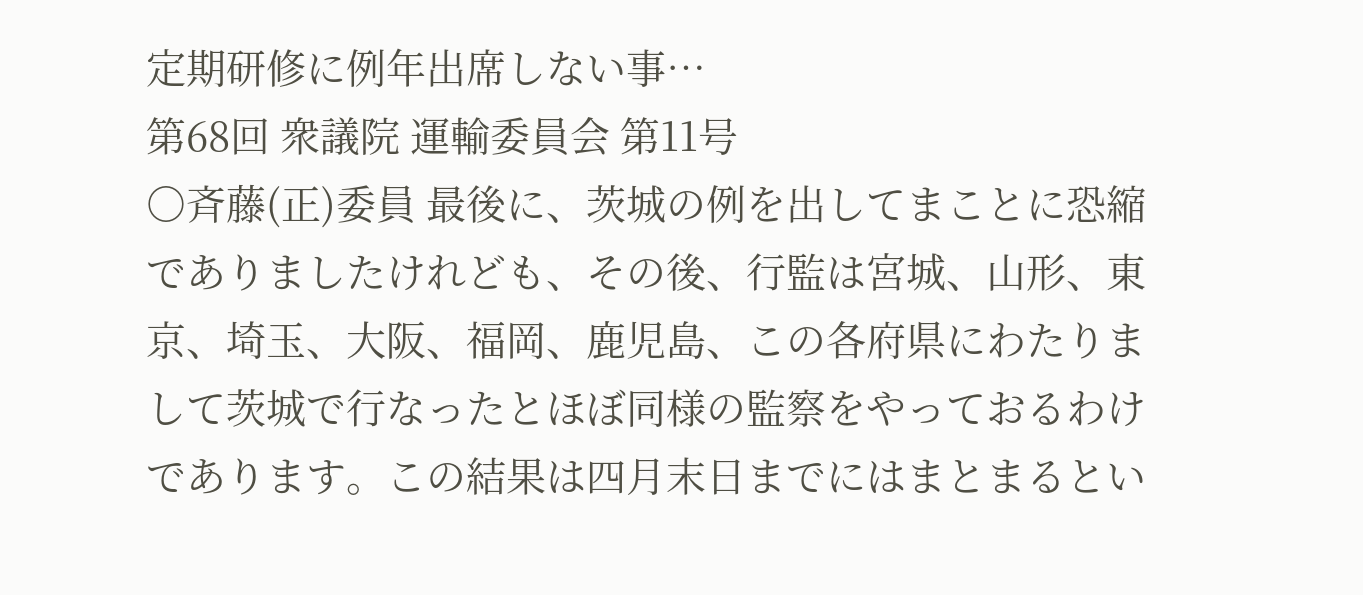定期研修に例年出席しない事…
第68回 衆議院 運輸委員会 第11号
○斉藤(正)委員 最後に、茨城の例を出してまことに恐縮でありましたけれども、その後、行監は宮城、山形、東京、埼玉、大阪、福岡、鹿児島、この各府県にわたりまして茨城で行なったとほぼ同様の監察をやっておるわけであります。この結果は四月末日までにはまとまるとい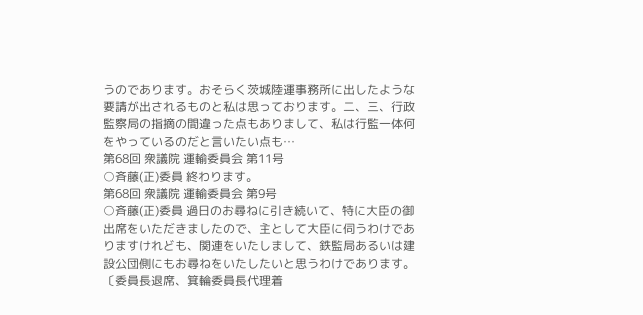うのであります。おそらく茨城陸運事務所に出したような要請が出されるものと私は思っております。二、三、行政監察局の指摘の間違った点もありまして、私は行監一体何をやっているのだと言いたい点も…
第68回 衆議院 運輸委員会 第11号
○斉藤(正)委員 終わります。
第68回 衆議院 運輸委員会 第9号
○斉藤(正)委員 過日のお尋ねに引き続いて、特に大臣の御出席をいただきましたので、主として大臣に伺うわけでありますけれども、関連をいたしまして、鉄監局あるいは建設公団側にもお尋ねをいたしたいと思うわけであります。 〔委員長退席、箕輪委員長代理着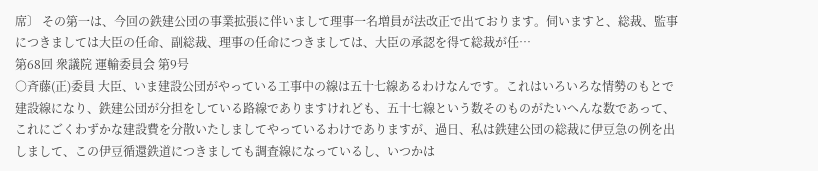席〕 その第一は、今回の鉄建公団の事業拡張に伴いまして理事一名増員が法改正で出ております。伺いますと、総裁、監事につきましては大臣の任命、副総裁、理事の任命につきましては、大臣の承認を得て総裁が任…
第68回 衆議院 運輸委員会 第9号
○斉藤(正)委員 大臣、いま建設公団がやっている工事中の線は五十七線あるわけなんです。これはいろいろな情勢のもとで建設線になり、鉄建公団が分担をしている路線でありますけれども、五十七線という数そのものがたいへんな数であって、これにごくわずかな建設費を分散いたしましてやっているわけでありますが、過日、私は鉄建公団の総裁に伊豆急の例を出しまして、この伊豆循還鉄道につきましても調査線になっているし、いつかは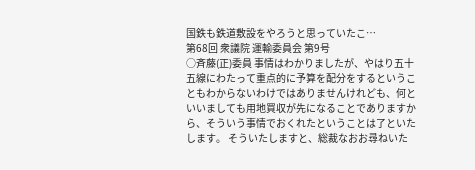国鉄も鉄道敷設をやろうと思っていたこ…
第68回 衆議院 運輸委員会 第9号
○斉藤(正)委員 事情はわかりましたが、やはり五十五線にわたって重点的に予算を配分をするということもわからないわけではありませんけれども、何といいましても用地買収が先になることでありますから、そういう事情でおくれたということは了といたします。 そういたしますと、総裁なおお尋ねいた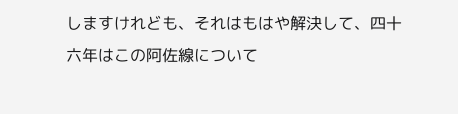しますけれども、それはもはや解決して、四十六年はこの阿佐線について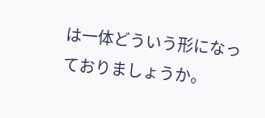は一体どういう形になっておりましょうか。